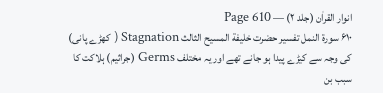انوار القراٰن (جلد ۲) — Page 610
۶۱۰ سورة النمل تفسیر حضرت خلیفة المسیح الثالث Stagnation ( کھڑے پانی) کی وجہ سے کیڑے پیدا ہو جانے تھے اور یہ مختلف Germs (جراثیم) ہلاکت کا سبب بن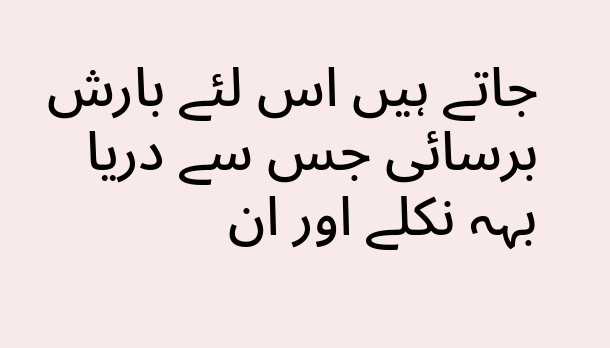جاتے ہیں اس لئے بارش برسائی جس سے دریا بہہ نکلے اور ان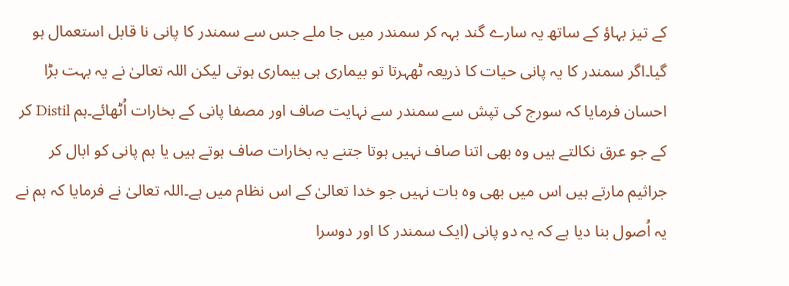کے تیز بہاؤ کے ساتھ یہ سارے گند بہہ کر سمندر میں جا ملے جس سے سمندر کا پانی نا قابل استعمال ہو گیا۔اگر سمندر کا یہ پانی حیات کا ذریعہ ٹھہرتا تو بیماری ہی بیماری ہوتی لیکن اللہ تعالیٰ نے یہ بہت بڑا احسان فرمایا کہ سورج کی تپش سے سمندر سے نہایت صاف اور مصفا پانی کے بخارات اُٹھائے۔ہم Distil کر کے جو عرق نکالتے ہیں وہ بھی اتنا صاف نہیں ہوتا جتنے یہ بخارات صاف ہوتے ہیں یا ہم پانی کو ابال کر جراثیم مارتے ہیں اس میں بھی وہ بات نہیں جو خدا تعالیٰ کے اس نظام میں ہے۔اللہ تعالیٰ نے فرمایا کہ ہم نے یہ اُصول بنا دیا ہے کہ یہ دو پانی (ایک سمندر کا اور دوسرا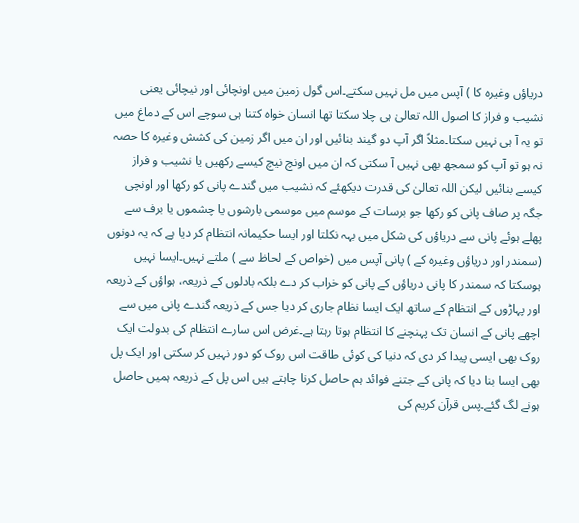دریاؤں وغیرہ کا ) آپس میں مل نہیں سکتے۔اس گول زمین میں اونچائی اور نیچائی یعنی نشیب و فراز کا اصول اللہ تعالیٰ ہی چلا سکتا تھا انسان خواہ کتنا ہی سوچے اس کے دماغ میں تو یہ آ ہی نہیں سکتا۔مثلاً اگر آپ دو گیند بنائیں اور ان میں اگر زمین کی کشش وغیرہ کا حصہ نہ ہو تو آپ کو سمجھ بھی نہیں آ سکتی کہ ان میں اونچ نیچ کیسے رکھیں یا نشیب و فراز کیسے بنائیں لیکن اللہ تعالیٰ کی قدرت دیکھئے کہ نشیب میں گندے پانی کو رکھا اور اونچی جگہ پر صاف پانی کو رکھا جو برسات کے موسم میں موسمی بارشوں یا چشموں یا برف سے پھلے ہوئے پانی سے دریاؤں کی شکل میں بہہ نکلتا اور ایسا حکیمانہ انتظام کر دیا ہے کہ یہ دونوں (سمندر اور دریاؤں وغیرہ کے ) پانی آپس میں (خواص کے لحاظ سے ) ملتے نہیں۔ایسا نہیں ہوسکتا کہ سمندر کا پانی دریاؤں کے پانی کو خراب کر دے بلکہ بادلوں کے ذریعہ، ہواؤں کے ذریعہ اور پہاڑوں کے انتظام کے ساتھ ایک ایسا نظام جاری کر دیا جس کے ذریعہ گندے پانی میں سے اچھے پانی کے انسان تک پہنچنے کا انتظام ہوتا رہتا ہے۔غرض اس سارے انتظام کی بدولت ایک روک بھی ایسی پیدا کر دی کہ دنیا کی کوئی طاقت اس روک کو دور نہیں کر سکتی اور ایک پل بھی ایسا بنا دیا کہ پانی کے جتنے فوائد ہم حاصل کرنا چاہتے ہیں اس پل کے ذریعہ ہمیں حاصل ہونے لگ گئے۔پس قرآن کریم کی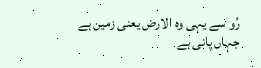رُو سے یہی وہ الارض یعنی زمین ہے جہاں پانی ہے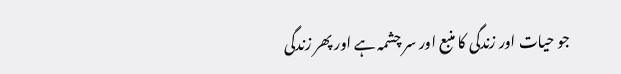جو حیات اور زندگی کا منبع اور سر چشمہ ہے اور پھر زندگی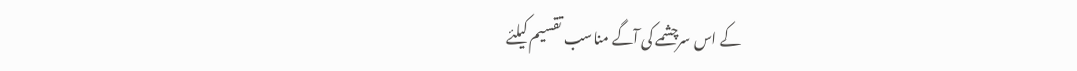کے اس سرچشمے کی آگے مناسب تقسیم کیلئے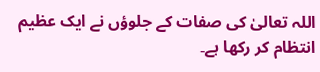اللہ تعالیٰ کی صفات کے جلوؤں نے ایک عظیم انتظام کر رکھا ہے۔